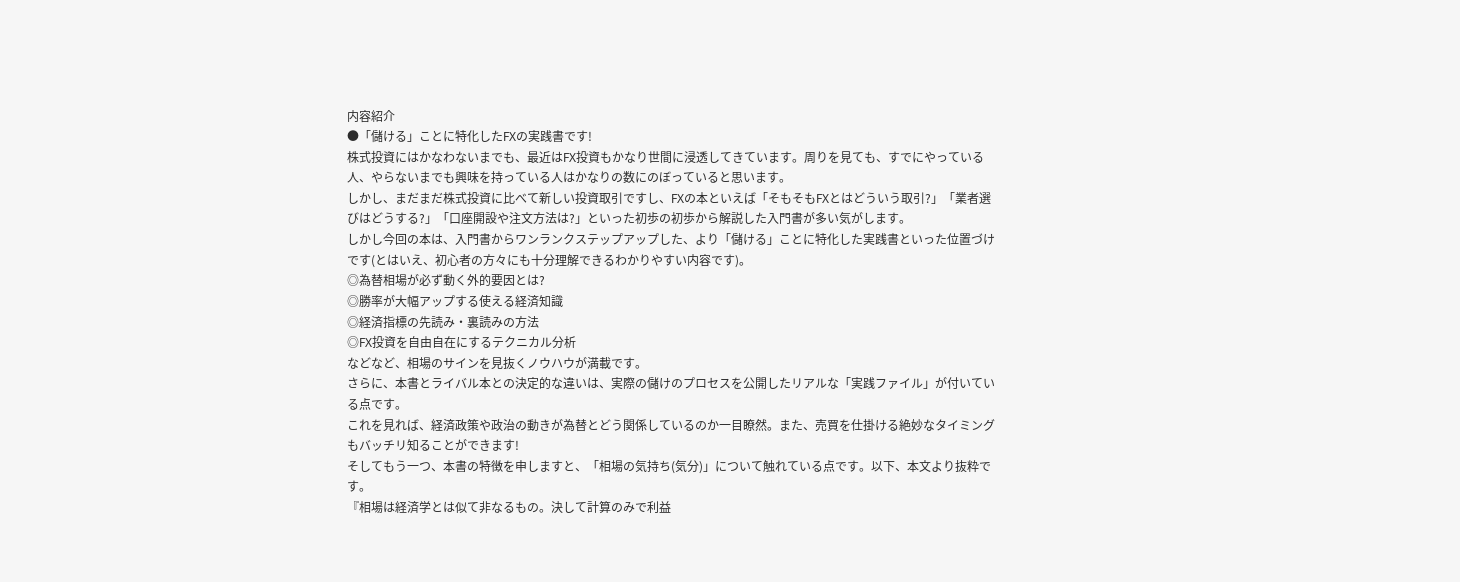内容紹介
●「儲ける」ことに特化したFXの実践書です!
株式投資にはかなわないまでも、最近はFX投資もかなり世間に浸透してきています。周りを見ても、すでにやっている人、やらないまでも興味を持っている人はかなりの数にのぼっていると思います。
しかし、まだまだ株式投資に比べて新しい投資取引ですし、FXの本といえば「そもそもFXとはどういう取引?」「業者選びはどうする?」「口座開設や注文方法は?」といった初歩の初歩から解説した入門書が多い気がします。
しかし今回の本は、入門書からワンランクステップアップした、より「儲ける」ことに特化した実践書といった位置づけです(とはいえ、初心者の方々にも十分理解できるわかりやすい内容です)。
◎為替相場が必ず動く外的要因とは?
◎勝率が大幅アップする使える経済知識
◎経済指標の先読み・裏読みの方法
◎FX投資を自由自在にするテクニカル分析
などなど、相場のサインを見抜くノウハウが満載です。
さらに、本書とライバル本との決定的な違いは、実際の儲けのプロセスを公開したリアルな「実践ファイル」が付いている点です。
これを見れば、経済政策や政治の動きが為替とどう関係しているのか一目瞭然。また、売買を仕掛ける絶妙なタイミングもバッチリ知ることができます!
そしてもう一つ、本書の特徴を申しますと、「相場の気持ち(気分)」について触れている点です。以下、本文より抜粋です。
『相場は経済学とは似て非なるもの。決して計算のみで利益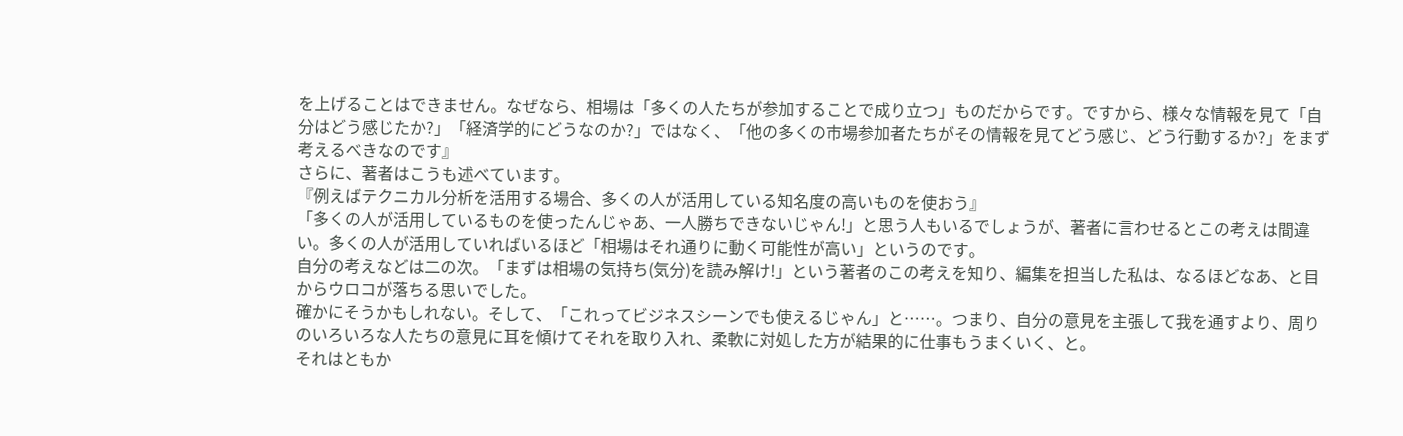を上げることはできません。なぜなら、相場は「多くの人たちが参加することで成り立つ」ものだからです。ですから、様々な情報を見て「自分はどう感じたか?」「経済学的にどうなのか?」ではなく、「他の多くの市場参加者たちがその情報を見てどう感じ、どう行動するか?」をまず考えるべきなのです』
さらに、著者はこうも述べています。
『例えばテクニカル分析を活用する場合、多くの人が活用している知名度の高いものを使おう』
「多くの人が活用しているものを使ったんじゃあ、一人勝ちできないじゃん!」と思う人もいるでしょうが、著者に言わせるとこの考えは間違い。多くの人が活用していればいるほど「相場はそれ通りに動く可能性が高い」というのです。
自分の考えなどは二の次。「まずは相場の気持ち(気分)を読み解け!」という著者のこの考えを知り、編集を担当した私は、なるほどなあ、と目からウロコが落ちる思いでした。
確かにそうかもしれない。そして、「これってビジネスシーンでも使えるじゃん」と……。つまり、自分の意見を主張して我を通すより、周りのいろいろな人たちの意見に耳を傾けてそれを取り入れ、柔軟に対処した方が結果的に仕事もうまくいく、と。
それはともか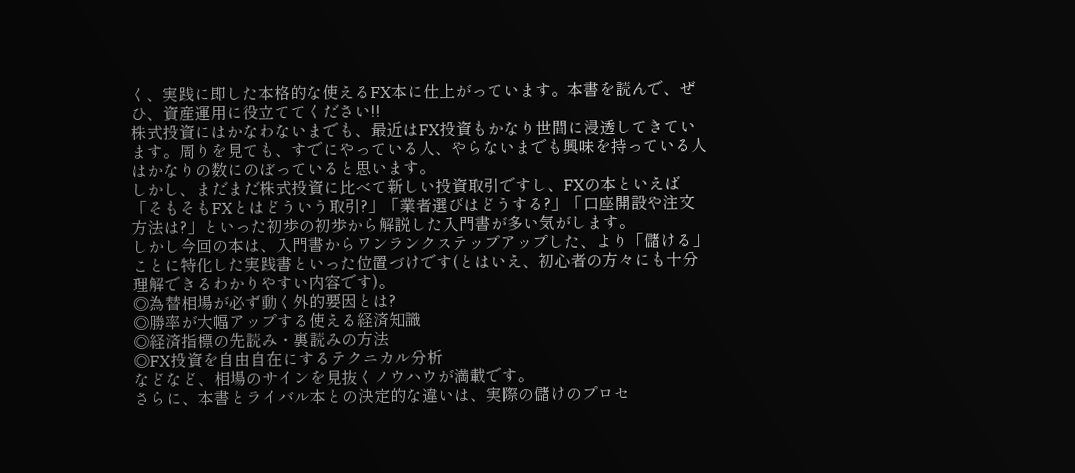く、実践に即した本格的な使えるFX本に仕上がっています。本書を読んで、ぜひ、資産運用に役立ててください!!
株式投資にはかなわないまでも、最近はFX投資もかなり世間に浸透してきています。周りを見ても、すでにやっている人、やらないまでも興味を持っている人はかなりの数にのぼっていると思います。
しかし、まだまだ株式投資に比べて新しい投資取引ですし、FXの本といえば「そもそもFXとはどういう取引?」「業者選びはどうする?」「口座開設や注文方法は?」といった初歩の初歩から解説した入門書が多い気がします。
しかし今回の本は、入門書からワンランクステップアップした、より「儲ける」ことに特化した実践書といった位置づけです(とはいえ、初心者の方々にも十分理解できるわかりやすい内容です)。
◎為替相場が必ず動く外的要因とは?
◎勝率が大幅アップする使える経済知識
◎経済指標の先読み・裏読みの方法
◎FX投資を自由自在にするテクニカル分析
などなど、相場のサインを見抜くノウハウが満載です。
さらに、本書とライバル本との決定的な違いは、実際の儲けのプロセ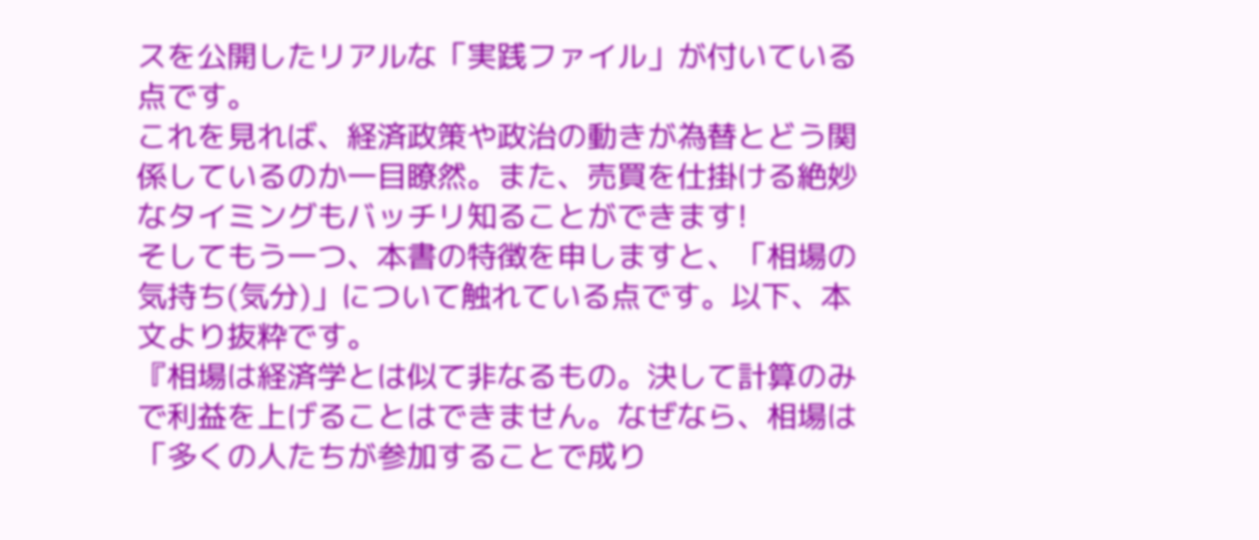スを公開したリアルな「実践ファイル」が付いている点です。
これを見れば、経済政策や政治の動きが為替とどう関係しているのか一目瞭然。また、売買を仕掛ける絶妙なタイミングもバッチリ知ることができます!
そしてもう一つ、本書の特徴を申しますと、「相場の気持ち(気分)」について触れている点です。以下、本文より抜粋です。
『相場は経済学とは似て非なるもの。決して計算のみで利益を上げることはできません。なぜなら、相場は「多くの人たちが参加することで成り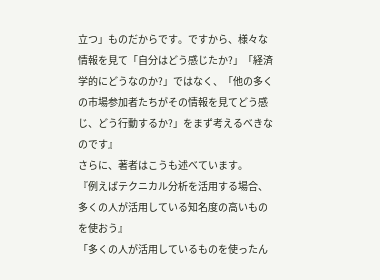立つ」ものだからです。ですから、様々な情報を見て「自分はどう感じたか?」「経済学的にどうなのか?」ではなく、「他の多くの市場参加者たちがその情報を見てどう感じ、どう行動するか?」をまず考えるべきなのです』
さらに、著者はこうも述べています。
『例えばテクニカル分析を活用する場合、多くの人が活用している知名度の高いものを使おう』
「多くの人が活用しているものを使ったん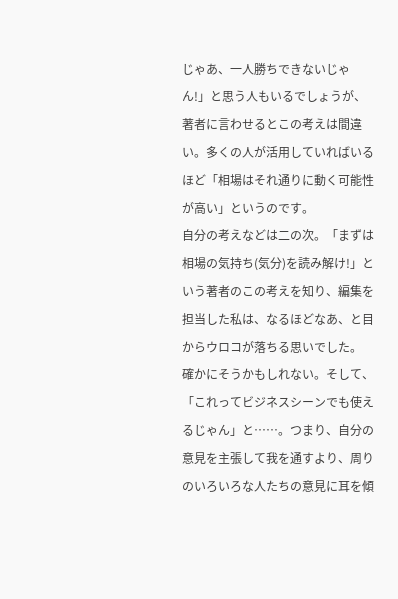じゃあ、一人勝ちできないじゃん!」と思う人もいるでしょうが、著者に言わせるとこの考えは間違い。多くの人が活用していればいるほど「相場はそれ通りに動く可能性が高い」というのです。
自分の考えなどは二の次。「まずは相場の気持ち(気分)を読み解け!」という著者のこの考えを知り、編集を担当した私は、なるほどなあ、と目からウロコが落ちる思いでした。
確かにそうかもしれない。そして、「これってビジネスシーンでも使えるじゃん」と……。つまり、自分の意見を主張して我を通すより、周りのいろいろな人たちの意見に耳を傾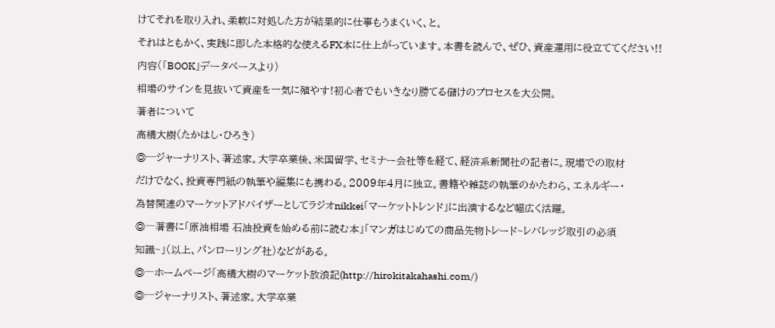けてそれを取り入れ、柔軟に対処した方が結果的に仕事もうまくいく、と。
それはともかく、実践に即した本格的な使えるFX本に仕上がっています。本書を読んで、ぜひ、資産運用に役立ててください!!
内容(「BOOK」データベースより)
相場のサインを見抜いて資産を一気に殖やす!初心者でもいきなり勝てる儲けのプロセスを大公開。
著者について
高橋大樹(たかはし・ひろき)
◎─ジャーナリスト、著述家。大学卒業後、米国留学、セミナー会社等を経て、経済系新聞社の記者に。現場での取材
だけでなく、投資専門紙の執筆や編集にも携わる。2009年4月に独立。書籍や雑誌の執筆のかたわら、エネルギー・
為替関連のマーケットアドバイザーとしてラジオnikkei「マーケットトレンド」に出演するなど幅広く活躍。
◎―著書に「原油相場 石油投資を始める前に読む本」「マンガはじめての商品先物トレード~レバレッジ取引の必須
知識~」(以上、パンローリング社)などがある。
◎―ホームページ「高橋大樹のマーケット放浪記(http://hirokitakahashi.com/)
◎─ジャーナリスト、著述家。大学卒業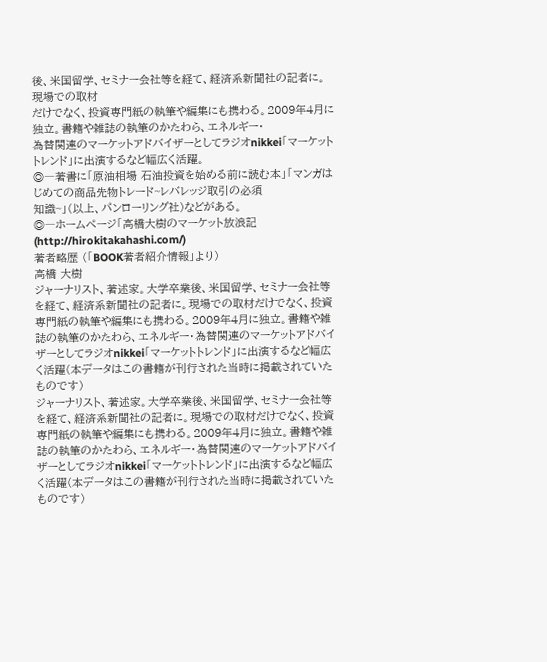後、米国留学、セミナー会社等を経て、経済系新聞社の記者に。現場での取材
だけでなく、投資専門紙の執筆や編集にも携わる。2009年4月に独立。書籍や雑誌の執筆のかたわら、エネルギー・
為替関連のマーケットアドバイザーとしてラジオnikkei「マーケットトレンド」に出演するなど幅広く活躍。
◎―著書に「原油相場 石油投資を始める前に読む本」「マンガはじめての商品先物トレード~レバレッジ取引の必須
知識~」(以上、パンローリング社)などがある。
◎―ホームページ「高橋大樹のマーケット放浪記(http://hirokitakahashi.com/)
著者略歴 (「BOOK著者紹介情報」より)
高橋 大樹
ジャーナリスト、著述家。大学卒業後、米国留学、セミナー会社等を経て、経済系新聞社の記者に。現場での取材だけでなく、投資専門紙の執筆や編集にも携わる。2009年4月に独立。書籍や雑誌の執筆のかたわら、エネルギー・為替関連のマーケットアドバイザーとしてラジオnikkei「マーケットトレンド」に出演するなど幅広く活躍(本データはこの書籍が刊行された当時に掲載されていたものです)
ジャーナリスト、著述家。大学卒業後、米国留学、セミナー会社等を経て、経済系新聞社の記者に。現場での取材だけでなく、投資専門紙の執筆や編集にも携わる。2009年4月に独立。書籍や雑誌の執筆のかたわら、エネルギー・為替関連のマーケットアドバイザーとしてラジオnikkei「マーケットトレンド」に出演するなど幅広く活躍(本データはこの書籍が刊行された当時に掲載されていたものです)